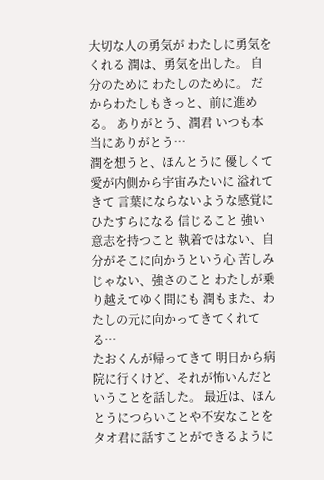大切な人の勇気が わたしに勇気をくれる 潤は、勇気を出した。 自分のために わたしのために。 だからわたしもきっと、前に進める。 ありがとう、潤君 いつも本当にありがとう…
潤を想うと、ほんとうに 優しくて愛が内側から宇宙みたいに 溢れてきて 言葉にならないような感覚に ひたすらになる 信じること 強い意志を持つこと 執着ではない、自分がそこに向かうという心 苦しみじゃない、強さのこと わたしが乗り越えてゆく間にも 潤もまた、わたしの元に向かってきてくれてる…
たおくんが帰ってきて 明日から病院に行くけど、それが怖いんだということを話した。 最近は、ほんとうにつらいことや不安なことを タオ君に話すことができるように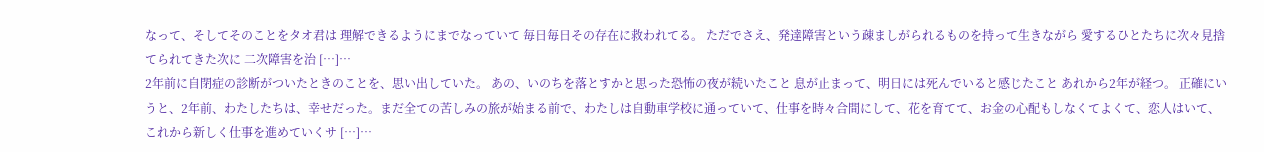なって、そしてそのことをタオ君は 理解できるようにまでなっていて 毎日毎日その存在に救われてる。 ただでさえ、発達障害という疎ましがられるものを持って生きながら 愛するひとたちに次々見捨てられてきた次に 二次障害を治 […]…
2年前に自閉症の診断がついたときのことを、思い出していた。 あの、いのちを落とすかと思った恐怖の夜が続いたこと 息が止まって、明日には死んでいると感じたこと あれから2年が経つ。 正確にいうと、2年前、わたしたちは、幸せだった。まだ全ての苦しみの旅が始まる前で、わたしは自動車学校に通っていて、仕事を時々合間にして、花を育てて、お金の心配もしなくてよくて、恋人はいて、これから新しく仕事を進めていくサ […]…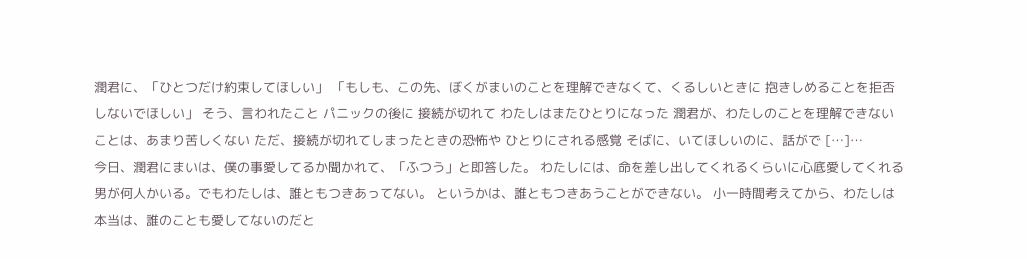潤君に、「ひとつだけ約束してほしい」 「もしも、この先、ぼくがまいのことを理解できなくて、くるしいときに 抱きしめることを拒否しないでほしい」 そう、言われたこと パニックの後に 接続が切れて わたしはまたひとりになった 潤君が、わたしのことを理解できないことは、あまり苦しくない ただ、接続が切れてしまったときの恐怖や ひとりにされる感覚 そばに、いてほしいのに、話がで […]…
今日、潤君にまいは、僕の事愛してるか聞かれて、「ふつう」と即答した。 わたしには、命を差し出してくれるくらいに心底愛してくれる男が何人かいる。でもわたしは、誰ともつきあってない。 というかは、誰ともつきあうことができない。 小一時間考えてから、わたしは本当は、誰のことも愛してないのだと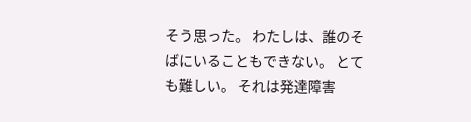そう思った。 わたしは、誰のそばにいることもできない。 とても難しい。 それは発達障害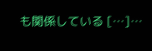も関係している […]…